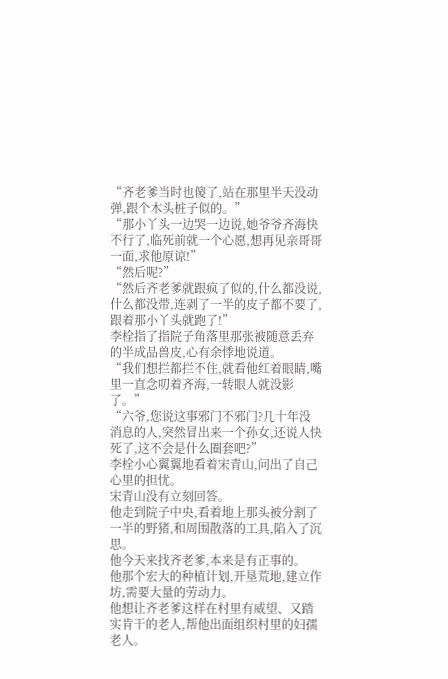“齐老爹当时也傻了,站在那里半天没动弹,跟个木头桩子似的。”
“那小丫头一边哭一边说,她爷爷齐海快不行了,临死前就一个心愿,想再见亲哥哥一面,求他原谅!”
“然后呢?”
“然后齐老爹就跟疯了似的,什么都没说,什么都没带,连剥了一半的皮子都不要了,跟着那小丫头就跑了!”
李栓指了指院子角落里那张被随意丢弃的半成品兽皮,心有余悸地说道。
“我们想拦都拦不住,就看他红着眼睛,嘴里一直念叨着齐海,一转眼人就没影了。”
“六爷,您说这事邪门不邪门?几十年没消息的人,突然冒出来一个孙女,还说人快死了,这不会是什么圈套吧?”
李栓小心翼翼地看着宋青山,问出了自己心里的担忧。
宋青山没有立刻回答。
他走到院子中央,看着地上那头被分割了一半的野猪,和周围散落的工具,陷入了沉思。
他今天来找齐老爹,本来是有正事的。
他那个宏大的种植计划,开垦荒地,建立作坊,需要大量的劳动力。
他想让齐老爹这样在村里有威望、又踏实肯干的老人,帮他出面组织村里的妇孺老人。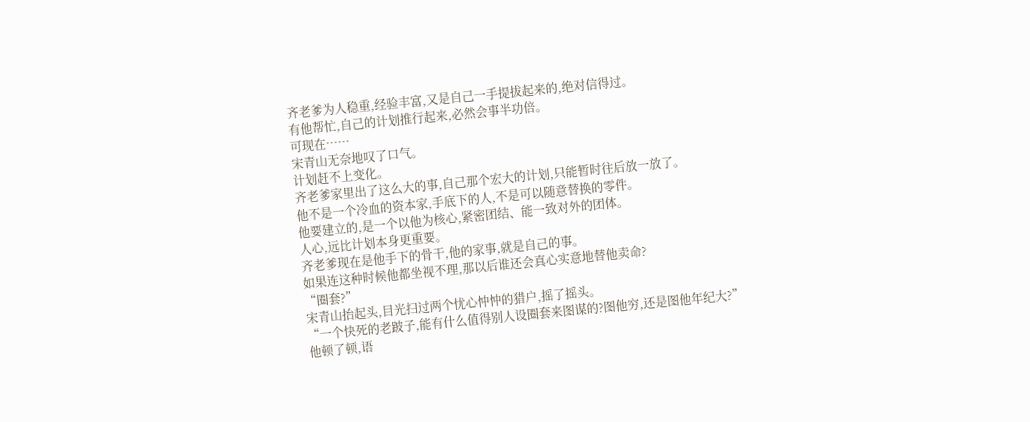齐老爹为人稳重,经验丰富,又是自己一手提拔起来的,绝对信得过。
有他帮忙,自己的计划推行起来,必然会事半功倍。
可现在……
宋青山无奈地叹了口气。
计划赶不上变化。
齐老爹家里出了这么大的事,自己那个宏大的计划,只能暂时往后放一放了。
他不是一个冷血的资本家,手底下的人,不是可以随意替换的零件。
他要建立的,是一个以他为核心,紧密团结、能一致对外的团体。
人心,远比计划本身更重要。
齐老爹现在是他手下的骨干,他的家事,就是自己的事。
如果连这种时候他都坐视不理,那以后谁还会真心实意地替他卖命?
“圈套?”
宋青山抬起头,目光扫过两个忧心忡忡的猎户,摇了摇头。
“一个快死的老跛子,能有什么值得别人设圈套来图谋的?图他穷,还是图他年纪大?”
他顿了顿,语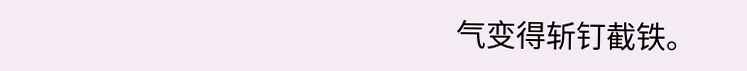气变得斩钉截铁。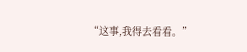“这事,我得去看看。”